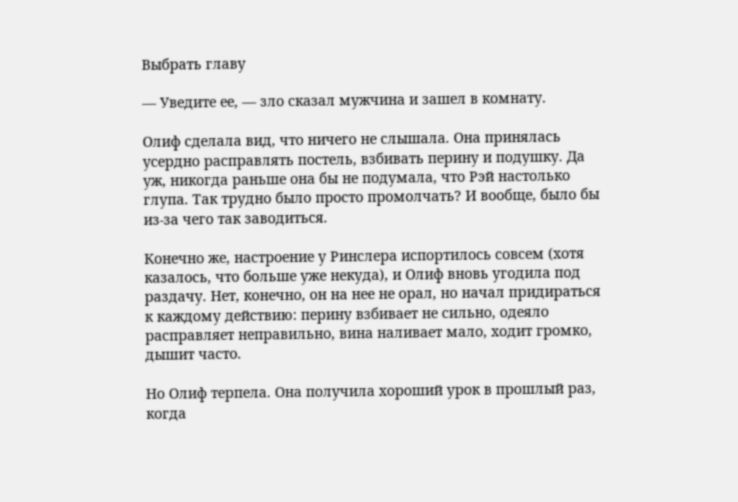Выбрать главу

— Уведите ее, — зло сказал мужчина и зашел в комнату.

Олиф сделала вид, что ничего не слышала. Она принялась усердно расправлять постель, взбивать перину и подушку. Да уж, никогда раньше она бы не подумала, что Рэй настолько глупа. Так трудно было просто промолчать? И вообще, было бы из-за чего так заводиться.

Конечно же, настроение у Ринслера испортилось совсем (хотя казалось, что больше уже некуда), и Олиф вновь угодила под раздачу. Нет, конечно, он на нее не орал, но начал придираться к каждому действию: перину взбивает не сильно, одеяло расправляет неправильно, вина наливает мало, ходит громко, дышит часто.

Но Олиф терпела. Она получила хороший урок в прошлый раз, когда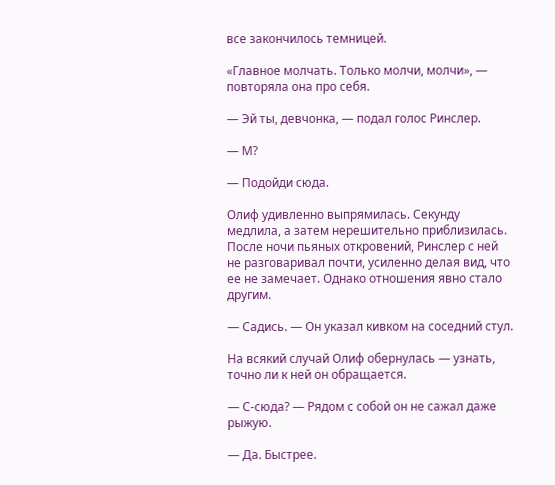все закончилось темницей.

«Главное молчать. Только молчи, молчи», — повторяла она про себя.

— Эй ты, девчонка, — подал голос Ринслер.

— М?

— Подойди сюда.

Олиф удивленно выпрямилась. Секунду медлила, а затем нерешительно приблизилась. После ночи пьяных откровений, Ринслер с ней не разговаривал почти, усиленно делая вид, что ее не замечает. Однако отношения явно стало другим.

— Садись. — Он указал кивком на соседний стул.

На всякий случай Олиф обернулась — узнать, точно ли к ней он обращается.

— С-сюда? — Рядом с собой он не сажал даже рыжую.

— Да. Быстрее.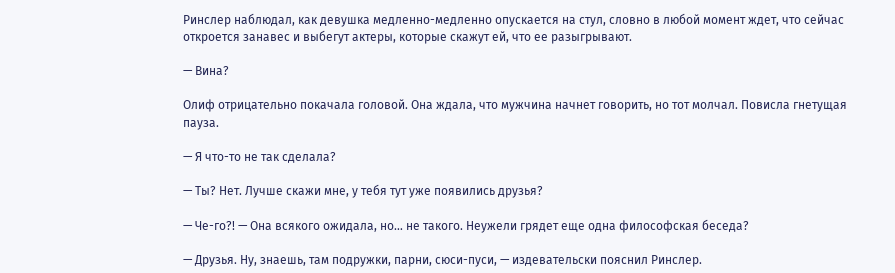Ринслер наблюдал, как девушка медленно-медленно опускается на стул, словно в любой момент ждет, что сейчас откроется занавес и выбегут актеры, которые скажут ей, что ее разыгрывают.

— Вина?

Олиф отрицательно покачала головой. Она ждала, что мужчина начнет говорить, но тот молчал. Повисла гнетущая пауза.

— Я что-то не так сделала?

— Ты? Нет. Лучше скажи мне, у тебя тут уже появились друзья?

— Че-го?! — Она всякого ожидала, но… не такого. Неужели грядет еще одна философская беседа?

— Друзья. Ну, знаешь, там подружки, парни, сюси-пуси, — издевательски пояснил Ринслер.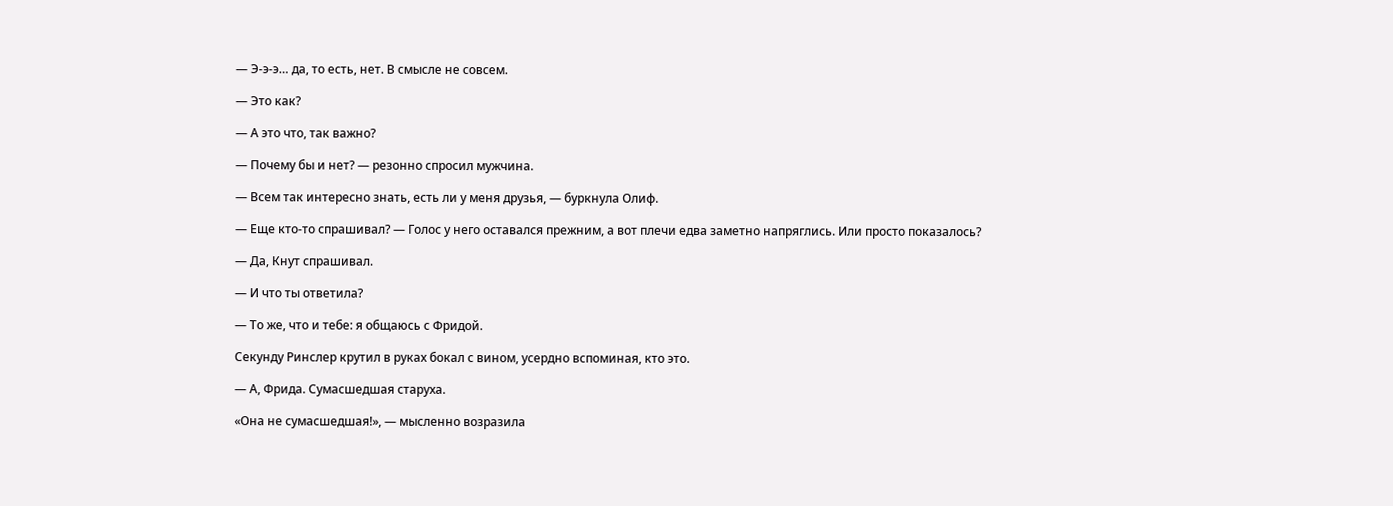— Э-э-э… да, то есть, нет. В смысле не совсем.

— Это как?

— А это что, так важно?

— Почему бы и нет? — резонно спросил мужчина.

— Всем так интересно знать, есть ли у меня друзья, — буркнула Олиф.

— Еще кто-то спрашивал? — Голос у него оставался прежним, а вот плечи едва заметно напряглись. Или просто показалось?

— Да, Кнут спрашивал.

— И что ты ответила?

— То же, что и тебе: я общаюсь с Фридой.

Секунду Ринслер крутил в руках бокал с вином, усердно вспоминая, кто это.

— А, Фрида. Сумасшедшая старуха.

«Она не сумасшедшая!», — мысленно возразила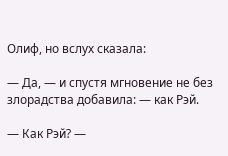Олиф, но вслух сказала:

— Да, — и спустя мгновение не без злорадства добавила: — как Рэй.

— Как Рэй? —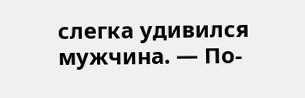слегка удивился мужчина. — По-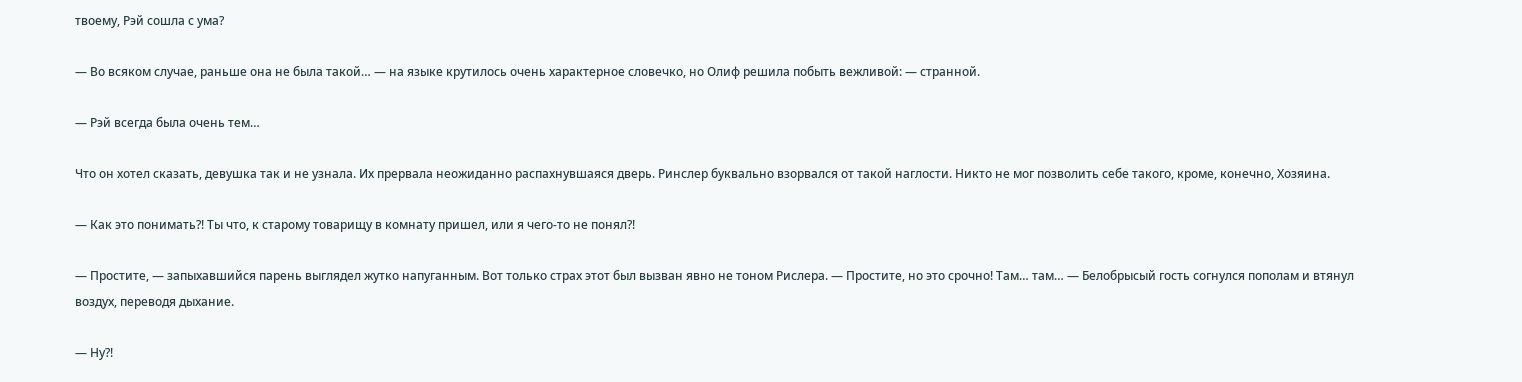твоему, Рэй сошла с ума?

— Во всяком случае, раньше она не была такой… — на языке крутилось очень характерное словечко, но Олиф решила побыть вежливой: — странной.

— Рэй всегда была очень тем…

Что он хотел сказать, девушка так и не узнала. Их прервала неожиданно распахнувшаяся дверь. Ринслер буквально взорвался от такой наглости. Никто не мог позволить себе такого, кроме, конечно, Хозяина.

— Как это понимать?! Ты что, к старому товарищу в комнату пришел, или я чего-то не понял?!

— Простите, — запыхавшийся парень выглядел жутко напуганным. Вот только страх этот был вызван явно не тоном Рислера. — Простите, но это срочно! Там… там… — Белобрысый гость согнулся пополам и втянул воздух, переводя дыхание.

— Ну?!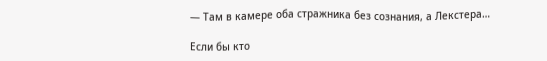— Там в камере оба стражника без сознания, а Лекстера…

Если бы кто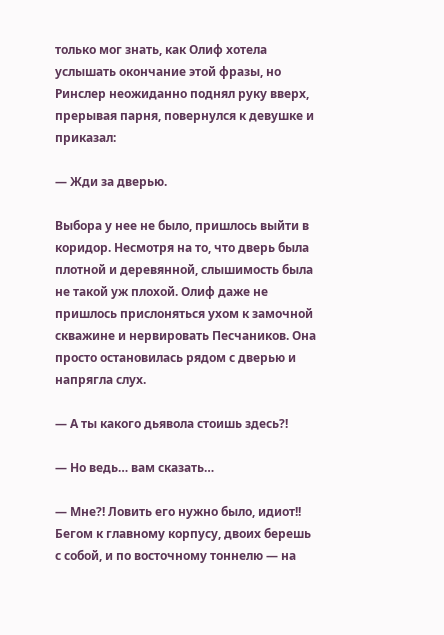только мог знать, как Олиф хотела услышать окончание этой фразы, но Ринслер неожиданно поднял руку вверх, прерывая парня, повернулся к девушке и приказал:

— Жди за дверью.

Выбора у нее не было, пришлось выйти в коридор. Несмотря на то, что дверь была плотной и деревянной, слышимость была не такой уж плохой. Олиф даже не пришлось прислоняться ухом к замочной скважине и нервировать Песчаников. Она просто остановилась рядом с дверью и напрягла слух.

— А ты какого дьявола стоишь здесь?!

— Но ведь… вам сказать…

— Мне?! Ловить его нужно было, идиот!! Бегом к главному корпусу, двоих берешь с собой, и по восточному тоннелю — на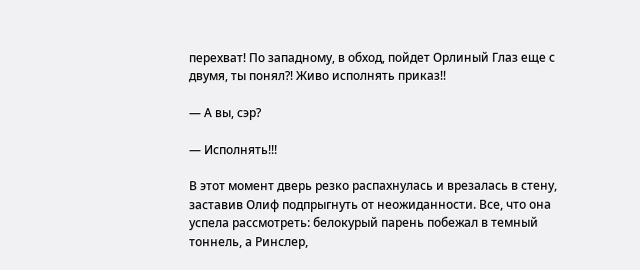перехват! По западному, в обход, пойдет Орлиный Глаз еще с двумя, ты понял?! Живо исполнять приказ!!

— А вы, сэр?

— Исполнять!!!

В этот момент дверь резко распахнулась и врезалась в стену, заставив Олиф подпрыгнуть от неожиданности. Все, что она успела рассмотреть: белокурый парень побежал в темный тоннель, а Ринслер,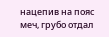нацепив на пояс меч, грубо отдал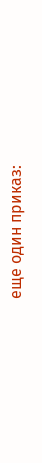еще один приказ: